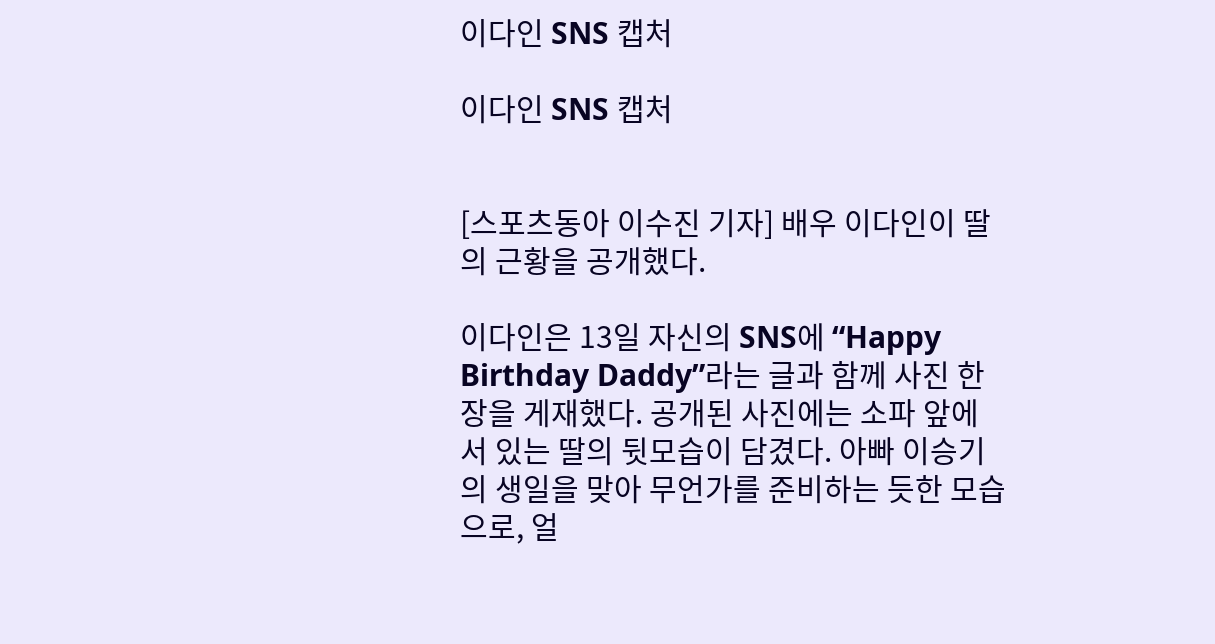이다인 SNS 캡처

이다인 SNS 캡처


[스포츠동아 이수진 기자] 배우 이다인이 딸의 근황을 공개했다.

이다인은 13일 자신의 SNS에 “Happy Birthday Daddy”라는 글과 함께 사진 한 장을 게재했다. 공개된 사진에는 소파 앞에 서 있는 딸의 뒷모습이 담겼다. 아빠 이승기의 생일을 맞아 무언가를 준비하는 듯한 모습으로, 얼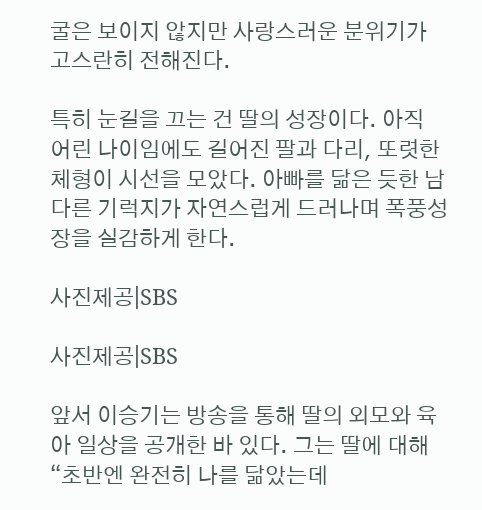굴은 보이지 않지만 사랑스러운 분위기가 고스란히 전해진다.

특히 눈길을 끄는 건 딸의 성장이다. 아직 어린 나이임에도 길어진 팔과 다리, 또렷한 체형이 시선을 모았다. 아빠를 닮은 듯한 남다른 기럭지가 자연스럽게 드러나며 폭풍성장을 실감하게 한다.

사진제공|SBS

사진제공|SBS

앞서 이승기는 방송을 통해 딸의 외모와 육아 일상을 공개한 바 있다. 그는 딸에 대해 “초반엔 완전히 나를 닮았는데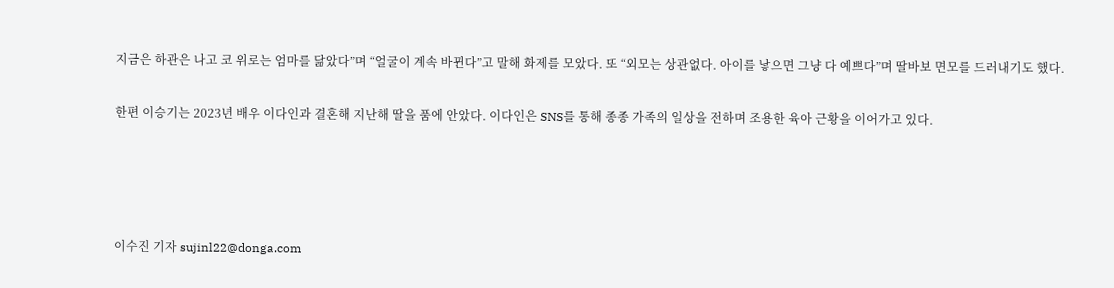지금은 하관은 나고 코 위로는 엄마를 닮았다”며 “얼굴이 계속 바뀐다”고 말해 화제를 모았다. 또 “외모는 상관없다. 아이를 낳으면 그냥 다 예쁘다”며 딸바보 면모를 드러내기도 했다.

한편 이승기는 2023년 배우 이다인과 결혼해 지난해 딸을 품에 안았다. 이다인은 SNS를 통해 종종 가족의 일상을 전하며 조용한 육아 근황을 이어가고 있다.




이수진 기자 sujinl22@donga.com